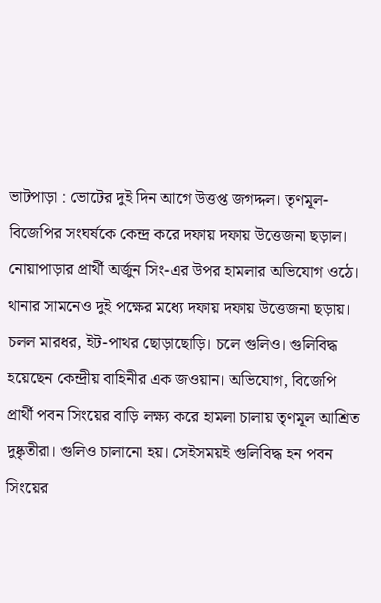ভাটপাড়া : ভোটের দুই দিন আগে উত্তপ্ত জগদ্দল। তৃণমূল-বিজেপির সংঘর্ষকে কেন্দ্র করে দফায় দফায় উত্তেজনা ছড়াল। নোয়াপাড়ার প্রার্থী অর্জুন সিং-এর উপর হামলার অভিযোগ ওঠে। থানার সামনেও দুই পক্ষের মধ্যে দফায় দফায় উত্তেজনা ছড়ায়। চলল মারধর, ইট-পাথর ছোড়াছোড়ি। চলে গুলিও। গুলিবিদ্ধ হয়েছেন কেন্দ্রীয় বাহিনীর এক জওয়ান। অভিযোগ, বিজেপি প্রার্থী পবন সিংয়ের বাড়ি লক্ষ্য করে হামলা চালায় তৃণমূল আশ্রিত দুষ্কৃতীরা। গুলিও চালানো হয়। সেইসময়ই গুলিবিদ্ধ হন পবন সিংয়ের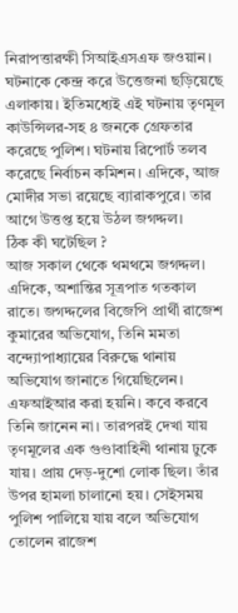নিরাপত্তারক্ষী সিআইএসএফ জওয়ান। ঘটনাকে কেন্দ্র করে উত্তেজনা ছড়িয়েছে এলাকায়। ইতিমধ্যেই এই ঘটনায় তৃণমূল কাউন্সিলর-সহ ৪ জনকে গ্রেফতার করেছে পুলিশ। ঘটনায় রিপোর্ট তলব করেছে নির্বাচন কমিশন। এদিকে, আজ মোদীর সভা রয়েছে ব্যারাকপুরে। তার আগে উত্তপ্ত হয়ে উঠল জগদ্দল।
ঠিক কী ঘটেছিল ?
আজ সকাল থেকে থমথমে জগদ্দল। এদিকে, অশান্তির সূত্রপাত গতকাল রাতে। জগদ্দলের বিজেপি প্রার্থী রাজেশ কুমারের অভিযোগ, তিনি মমতা বন্দ্যোপাধ্যায়ের বিরুদ্ধে থানায় অভিযোগ জানাতে গিয়েছিলেন। এফআইআর করা হয়নি। কবে করবে তিনি জানেন না। তারপরই দেখা যায় তৃণমূলের এক গুণ্ডাবাহিনী থানায় ঢুকে যায়। প্রায় দেড়-দুশো লোক ছিল। তাঁর উপর হামলা চালানো হয়। সেইসময় পুলিশ পালিয়ে যায় বলে অভিযোগ তোলেন রাজেশ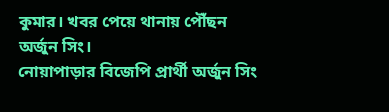কুমার। খবর পেয়ে থানায় পৌঁছন অর্জুন সিং।
নোয়াপাড়ার বিজেপি প্রার্থী অর্জুন সিং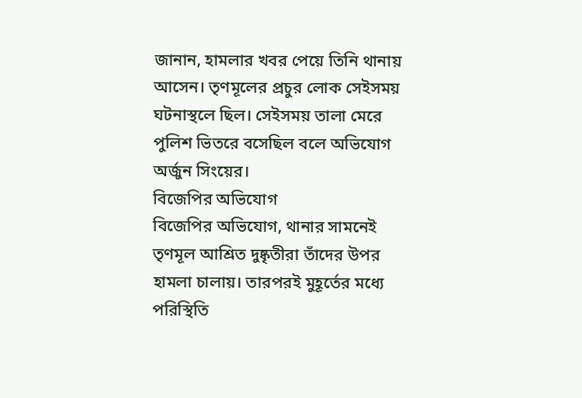জানান, হামলার খবর পেয়ে তিনি থানায় আসেন। তৃণমূলের প্রচুর লোক সেইসময় ঘটনাস্থলে ছিল। সেইসময় তালা মেরে পুলিশ ভিতরে বসেছিল বলে অভিযোগ অর্জুন সিংয়ের।
বিজেপির অভিযোগ
বিজেপির অভিযোগ, থানার সামনেই তৃণমূল আশ্রিত দুষ্কৃতীরা তাঁদের উপর হামলা চালায়। তারপরই মুহূর্তের মধ্যে পরিস্থিতি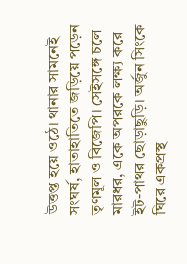উত্তপ্ত হয়ে ওঠে। থানার সামনেই সংঘর্ষ, হাতাহাতিতে জড়িয়ে পড়েন তৃণমূল ও বিজেপি। সেইসঙ্গে চলে মারধর, একে অপরকে লক্ষ্য করে ইট-পাথর ছোড়াছুড়ি। অর্জুন সিংকে ঘিরে একপ্রস্থ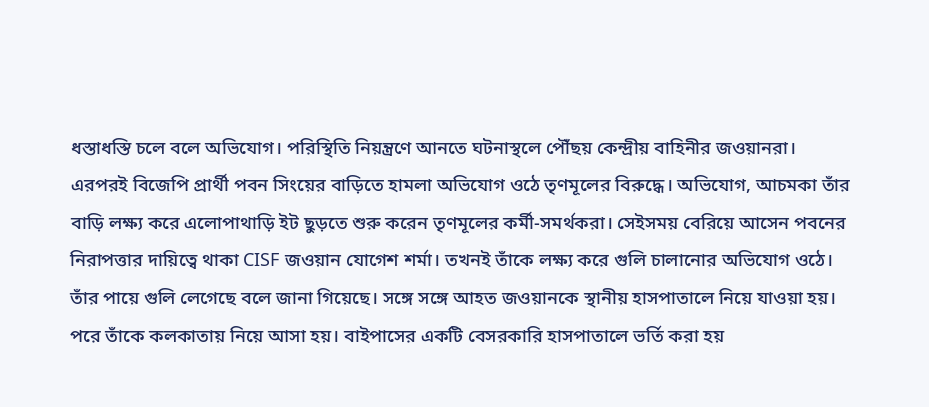ধস্তাধস্তি চলে বলে অভিযোগ। পরিস্থিতি নিয়ন্ত্রণে আনতে ঘটনাস্থলে পৌঁছয় কেন্দ্রীয় বাহিনীর জওয়ানরা।
এরপরই বিজেপি প্রার্থী পবন সিংয়ের বাড়িতে হামলা অভিযোগ ওঠে তৃণমূলের বিরুদ্ধে। অভিযোগ, আচমকা তাঁর বাড়ি লক্ষ্য করে এলোপাথাড়ি ইট ছুড়তে শুরু করেন তৃণমূলের কর্মী-সমর্থকরা। সেইসময় বেরিয়ে আসেন পবনের নিরাপত্তার দায়িত্বে থাকা CISF জওয়ান যোগেশ শর্মা। তখনই তাঁকে লক্ষ্য করে গুলি চালানোর অভিযোগ ওঠে। তাঁর পায়ে গুলি লেগেছে বলে জানা গিয়েছে। সঙ্গে সঙ্গে আহত জওয়ানকে স্থানীয় হাসপাতালে নিয়ে যাওয়া হয়। পরে তাঁকে কলকাতায় নিয়ে আসা হয়। বাইপাসের একটি বেসরকারি হাসপাতালে ভর্তি করা হয়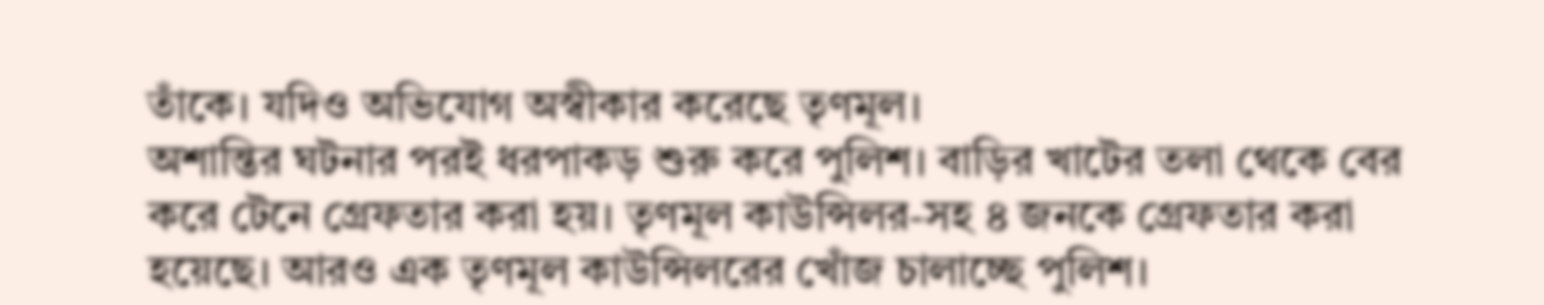তাঁকে। যদিও অভিযোগ অস্বীকার করেছে তৃণমূল।
অশান্তির ঘটনার পরই ধরপাকড় শুরু করে পুলিশ। বাড়ির খাটের তলা থেকে বের করে টেনে গ্রেফতার করা হয়। তৃণমূল কাউন্সিলর-সহ ৪ জনকে গ্রেফতার করা হয়েছে। আরও এক তৃণমূল কাউন্সিলরের খোঁজ চালাচ্ছে পুলিশ।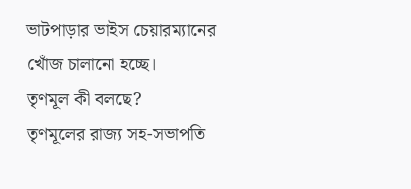ভাটপাড়ার ভাইস চেয়ারম্যানের খোঁজ চালানো হচ্ছে।
তৃণমূল কী বলছে?
তৃণমূলের রাজ্য সহ-সভাপতি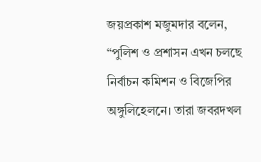জয়প্রকাশ মজুমদার বলেন, “পুলিশ ও প্রশাসন এখন চলছে নির্বাচন কমিশন ও বিজেপির অঙ্গুলিহেলনে। তারা জবরদখল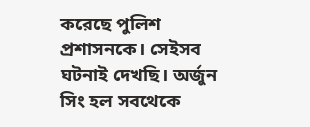করেছে পুলিশ প্রশাসনকে। সেইসব ঘটনাই দেখছি। অর্জুন সিং হল সবথেকে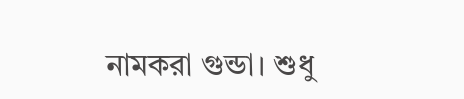নামকরা গুন্ডা। শুধু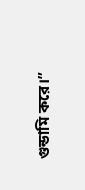গুন্ডামি করে।”